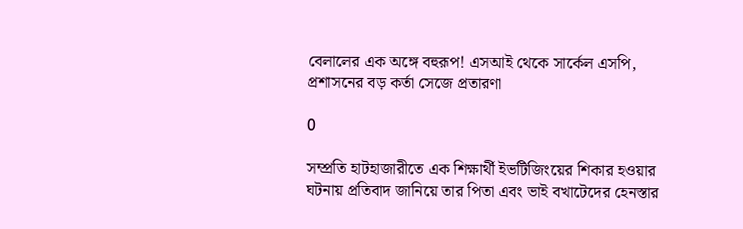বেলালের এক অঙ্গে বহুরূপ! এসআই থেকে সার্কেল এসপি, প্রশাসনের বড় কর্তা সেজে প্রতারণা

0

সম্প্রতি হাটহাজারীতে এক শিক্ষার্থী ইভটিজিংয়ের শিকার হওয়ার ঘটনায় প্রতিবাদ জানিয়ে তার পিতা এবং ভাই বখাটেদের হেনস্তার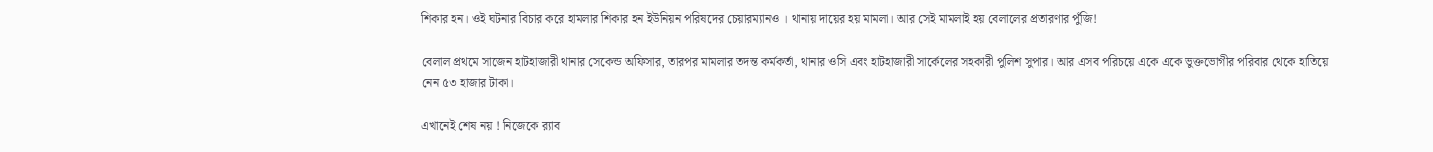শিকার হন। ওই ঘটনার বিচার করে হামলার শিকার হন ইউনিয়ন পরিষদের চেয়ারম্যানও । থানায় দায়ের হয় মামলা। আর সেই মামলাই হয় বেলালের প্রতারণার পুঁজি!

বেলাল প্রথমে সাজেন হাটহাজারী থানার সেকেন্ড অফিসার, তারপর মামলার তদন্ত কর্মকর্তা, থানার ওসি এবং হাটহাজারী সার্কেলের সহকারী পুলিশ সুপার। আর এসব পরিচয়ে একে একে ভুক্তভোগীর পরিবার থেকে হাতিয়ে নেন ৫৩ হাজার টাকা।

এখানেই শেষ নয় ! নিজেকে র‍্যাব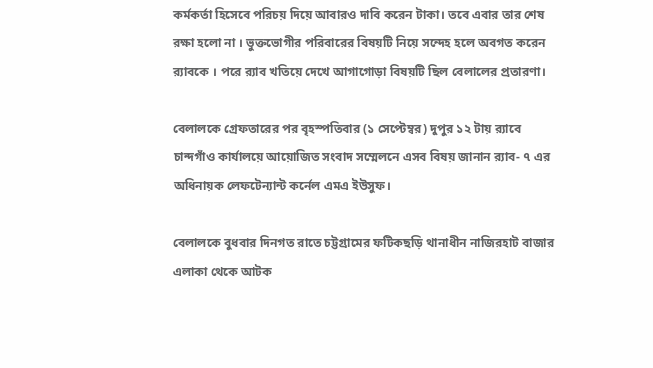কর্মকর্তা হিসেবে পরিচয় দিয়ে আবারও দাবি করেন টাকা। তবে এবার তার শেষ রক্ষা হলো না । ভুক্তভোগীর পরিবারের বিষয়টি নিয়ে সন্দেহ হলে অবগত করেন র‍্যাবকে । পরে র‍্যাব খতিয়ে দেখে আগাগোড়া বিষয়টি ছিল বেলালের প্রতারণা।

বেলালকে গ্রেফতারের পর বৃহস্পতিবার (১ সেপ্টেম্বর) দুপুর ১২ টায় র‍্যাবে চান্দগাঁও কার্যালয়ে আয়োজিত সংবাদ সম্মেলনে এসব বিষয় জানান র‍্যাব- ৭ এর অধিনায়ক লেফটেন্যান্ট কর্নেল এমএ ইউসুফ।

বেলালকে বুধবার দিনগত রাতে চট্টগ্রামের ফটিকছড়ি থানাধীন নাজিরহাট বাজার এলাকা থেকে আটক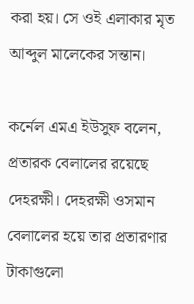করা হয়। সে ওই এলাকার মৃত আব্দুল মালেকের সন্তান।

কর্নেল এমএ ইউসুফ বলেন, প্রতারক বেলালের রয়েছে দেহরক্ষী। দেহরক্ষী ওসমান বেলালের হয়ে তার প্রতারণার টাকাগুলো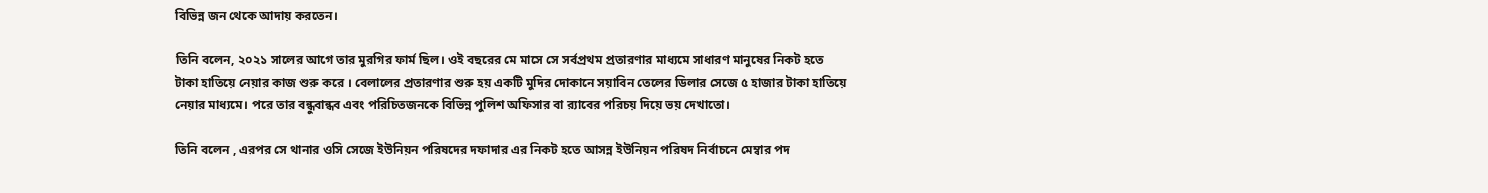বিভিন্ন জন থেকে আদায় করতেন।

তিনি বলেন, ২০২১ সালের আগে তার মুরগির ফার্ম ছিল। ওই বছরের মে মাসে সে সর্বপ্রথম প্রতারণার মাধ্যমে সাধারণ মানুষের নিকট হতে টাকা হাতিয়ে নেয়ার কাজ শুরু করে । বেলালের প্রতারণার শুরু হয় একটি মুদির দোকানে সয়াবিন তেলের ডিলার সেজে ৫ হাজার টাকা হাতিয়ে নেয়ার মাধ্যমে। পরে তার বন্ধুবান্ধব এবং পরিচিতজনকে বিভিন্ন পুলিশ অফিসার বা র‌্যাবের পরিচয় দিয়ে ভয় দেখাতো।

তিনি বলেন , এরপর সে থানার ওসি সেজে ইউনিয়ন পরিষদের দফাদার এর নিকট হতে আসন্ন ইউনিয়ন পরিষদ নির্বাচনে মেম্বার পদ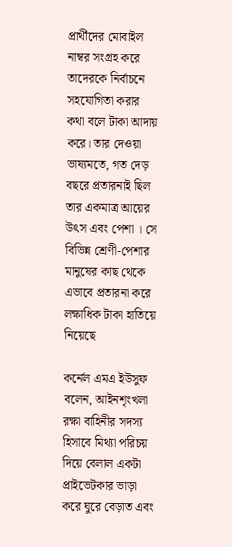প্রার্থীদের মোবাইল নাম্বর সংগ্রহ করে তাদেরকে নির্বাচনে সহযোগিতা করার কথা বলে টাকা আদায় করে। তার দেওয়া ভাষ্যমতে, গত দেড় বছরে প্রতারনাই ছিল তার একমাত্র আয়ের উৎস এবং পেশা । সে বিভিন্ন শ্রেণী-পেশার মানুষের কাছ থেকে এভাবে প্রতারনা করে লক্ষাধিক টাকা হাতিয়ে নিয়েছে

কর্নেল এমএ ইউসুফ বলেন, আইনশৃংখলা রক্ষা বাহিনীর সদস্য হিসাবে মিথ্যা পরিচয় দিয়ে বেলাল একটা প্রাইভেটকার ভাড়া করে ঘুরে বেড়াত এবং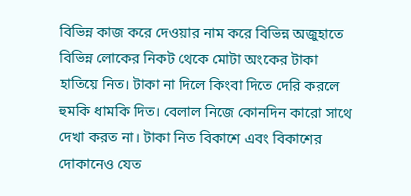বিভিন্ন কাজ করে দেওয়ার নাম করে বিভিন্ন অজুহাতে বিভিন্ন লোকের নিকট থেকে মোটা অংকের টাকা হাতিয়ে নিত। টাকা না দিলে কিংবা দিতে দেরি করলে হুমকি ধামকি দিত। বেলাল নিজে কোনদিন কারো সাথে দেখা করত না। টাকা নিত বিকাশে এবং বিকাশের দোকানেও যেত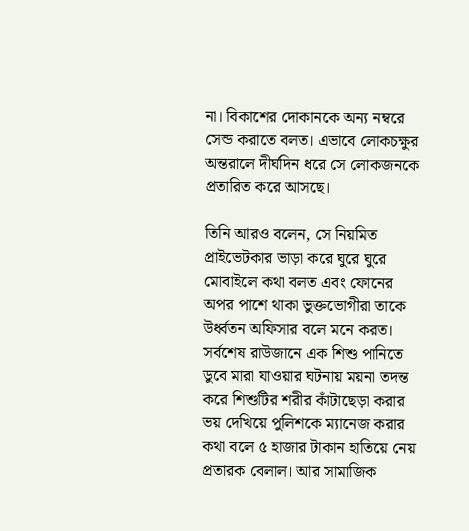না। বিকাশের দোকানকে অন্য নম্বরে সেন্ড করাতে বলত। এভাবে লোকচক্ষুর অন্তরালে দীর্ঘদিন ধরে সে লোকজনকে প্রতারিত করে আসছে।

তিনি আরও বলেন, সে নিয়মিত প্রাইভেটকার ভাড়া করে ঘুরে ঘুরে মোবাইলে কথা বলত এবং ফোনের অপর পাশে থাকা ভুক্তভোগীরা তাকে উর্ধ্বতন অফিসার বলে মনে করত। সর্বশেষ রাউজানে এক শিশু পানিতে ডুবে মারা যাওয়ার ঘটনায় ময়না তদন্ত করে শিশুটির শরীর কাঁটাছেড়া করার ভয় দেখিয়ে পুলিশকে ম্যানেজ করার কথা বলে ৫ হাজার টাকান হাতিয়ে নেয় প্রতারক বেলাল। আর সামাজিক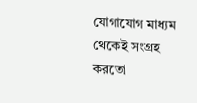যোগাযোগ মাধ্যম থেকেই সংগ্রহ করতো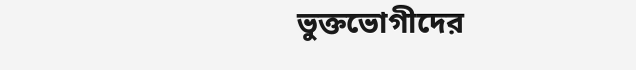ভুক্তভোগীদের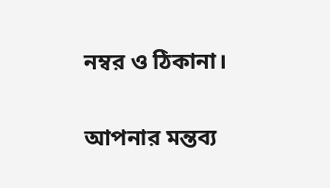নম্বর ও ঠিকানা।

আপনার মন্তব্য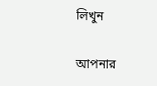লিখুন

আপনার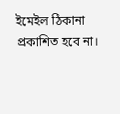ইমেইল ঠিকানা প্রকাশিত হবে না।